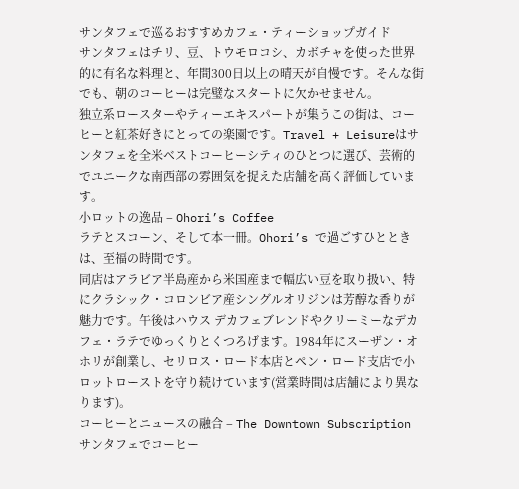サンタフェで巡るおすすめカフェ・ティーショップガイド
サンタフェはチリ、豆、トウモロコシ、カボチャを使った世界的に有名な料理と、年間300日以上の晴天が自慢です。そんな街でも、朝のコーヒーは完璧なスタートに欠かせません。
独立系ロースターやティーエキスパートが集うこの街は、コーヒーと紅茶好きにとっての楽園です。Travel + Leisureはサンタフェを全米ベストコーヒーシティのひとつに選び、芸術的でユニークな南西部の雰囲気を捉えた店舗を高く評価しています。
小ロットの逸品 – Ohori’s Coffee
ラテとスコーン、そして本一冊。Ohori’s で過ごすひとときは、至福の時間です。
同店はアラビア半島産から米国産まで幅広い豆を取り扱い、特にクラシック・コロンビア産シングルオリジンは芳醇な香りが魅力です。午後はハウス デカフェブレンドやクリーミーなデカフェ・ラテでゆっくりとくつろげます。1984年にスーザン・オホリが創業し、セリロス・ロード本店とペン・ロード支店で小ロットローストを守り続けています(営業時間は店舗により異なります)。
コーヒーとニュースの融合 – The Downtown Subscription
サンタフェでコーヒー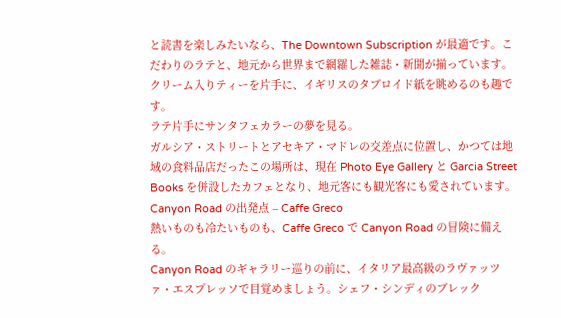と読書を楽しみたいなら、The Downtown Subscription が最適です。こだわりのラテと、地元から世界まで網羅した雑誌・新聞が揃っています。クリーム入りティーを片手に、イギリスのタブロイド紙を眺めるのも趣です。
ラテ片手にサンタフェカラーの夢を見る。
ガルシア・ストリートとアセキア・マドレの交差点に位置し、かつては地域の食料品店だったこの場所は、現在 Photo Eye Gallery と Garcia Street Books を併設したカフェとなり、地元客にも観光客にも愛されています。
Canyon Road の出発点 – Caffe Greco
熱いものも冷たいものも、Caffe Greco で Canyon Road の冒険に備える。
Canyon Road のギャラリー巡りの前に、イタリア最高級のラヴァッツァ・エスプレッソで目覚めましょう。シェフ・シンディのブレック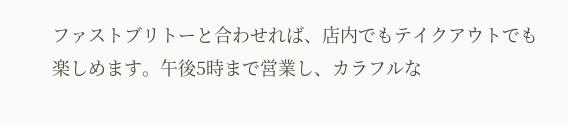ファストブリトーと合わせれば、店内でもテイクアウトでも楽しめます。午後5時まで営業し、カラフルな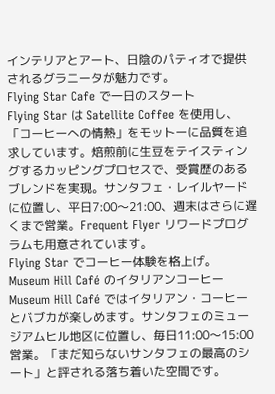インテリアとアート、日陰のパティオで提供されるグラニータが魅力です。
Flying Star Cafe で一日のスタート
Flying Star は Satellite Coffee を使用し、「コーヒーへの情熱」をモットーに品質を追求しています。焙煎前に生豆をテイスティングするカッピングプロセスで、受賞歴のあるブレンドを実現。サンタフェ・レイルヤードに位置し、平日7:00〜21:00、週末はさらに遅くまで営業。Frequent Flyer リワードプログラムも用意されています。
Flying Star でコーヒー体験を格上げ。
Museum Hill Café のイタリアンコーヒー
Museum Hill Café ではイタリアン・コーヒーとバブカが楽しめます。サンタフェのミュージアムヒル地区に位置し、毎日11:00〜15:00営業。「まだ知らないサンタフェの最高のシート」と評される落ち着いた空間です。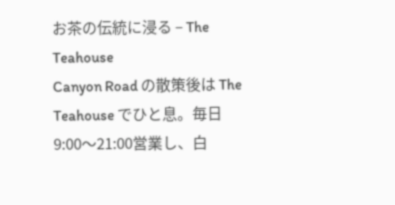お茶の伝統に浸る – The Teahouse
Canyon Road の散策後は The Teahouse でひと息。毎日9:00〜21:00営業し、白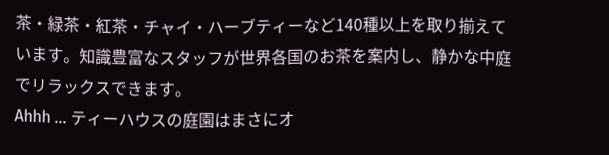茶・緑茶・紅茶・チャイ・ハーブティーなど140種以上を取り揃えています。知識豊富なスタッフが世界各国のお茶を案内し、静かな中庭でリラックスできます。
Ahhh … ティーハウスの庭園はまさにオ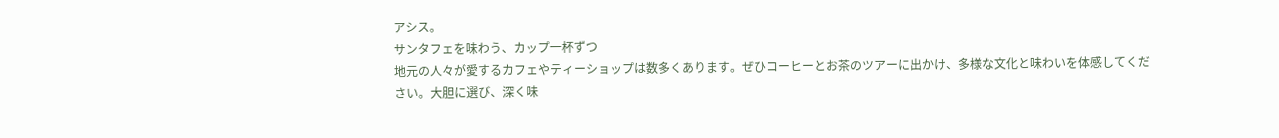アシス。
サンタフェを味わう、カップ一杯ずつ
地元の人々が愛するカフェやティーショップは数多くあります。ぜひコーヒーとお茶のツアーに出かけ、多様な文化と味わいを体感してください。大胆に選び、深く味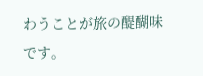わうことが旅の醍醐味です。